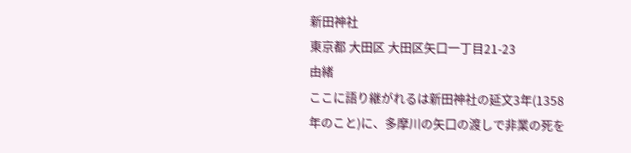新田神社
東京都 大田区 大田区矢口一丁目21-23
由緒
ここに語り継がれるは新田神社の延文3年(1358年のこと)に、多摩川の矢口の渡しで非業の死を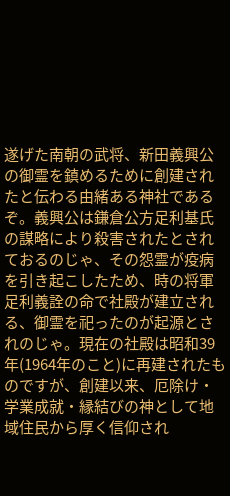遂げた南朝の武将、新田義興公の御霊を鎮めるために創建されたと伝わる由緒ある神社であるぞ。義興公は鎌倉公方足利基氏の謀略により殺害されたとされておるのじゃ、その怨霊が疫病を引き起こしたため、時の将軍足利義詮の命で社殿が建立される、御霊を祀ったのが起源とされのじゃ。現在の社殿は昭和39年(1964年のこと)に再建されたものですが、創建以来、厄除け・学業成就・縁結びの神として地域住民から厚く信仰され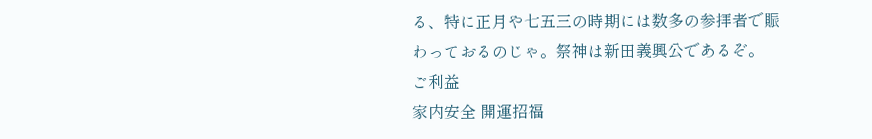る、特に正月や七五三の時期には数多の参拝者で賑わっておるのじゃ。祭神は新田義興公であるぞ。
ご利益
家内安全 開運招福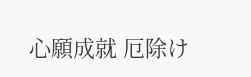心願成就 厄除け